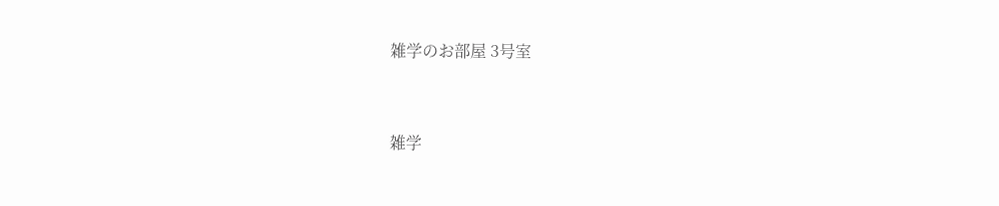雑学のお部屋 3号室


雑学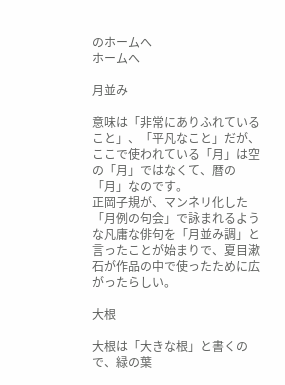のホームへ
ホームへ

月並み

意味は「非常にありふれていること」、「平凡なこと」だが、ここで使われている「月」は空の「月」ではなくて、暦の「月」なのです。
正岡子規が、マンネリ化した「月例の句会」で詠まれるような凡庸な俳句を「月並み調」と言ったことが始まりで、夏目漱石が作品の中で使ったために広がったらしい。

大根

大根は「大きな根」と書くので、緑の葉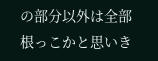の部分以外は全部根っこかと思いき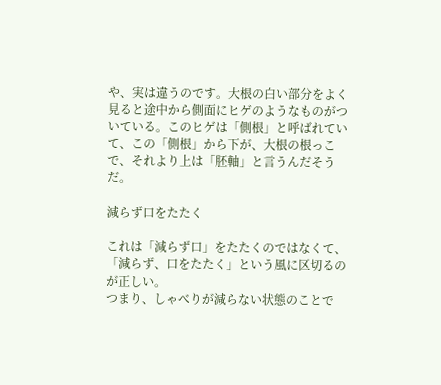や、実は違うのです。大根の白い部分をよく見ると途中から側面にヒゲのようなものがついている。このヒゲは「側根」と呼ばれていて、この「側根」から下が、大根の根っこで、それより上は「胚軸」と言うんだそうだ。

減らず口をたたく

これは「減らず口」をたたくのではなくて、「減らず、口をたたく」という風に区切るのが正しい。
つまり、しゃべりが減らない状態のことで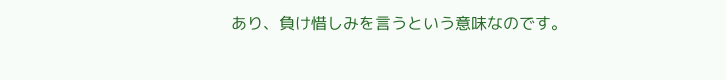あり、負け惜しみを言うという意味なのです。